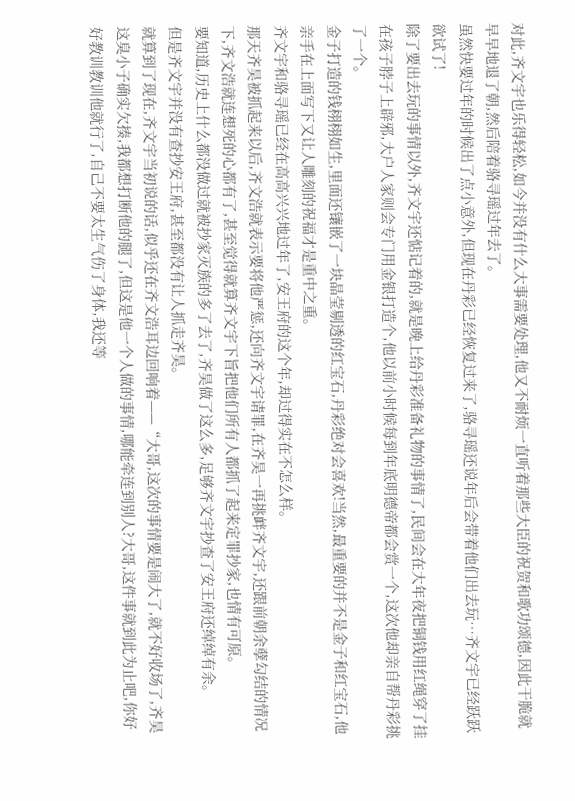对此,齐文宇也乐得轻松,如今并没有什么大事需要处理,他又不耐烦一直听着那些大臣的祝贺和歌功颂德,因此干脆就早早地退了朝,然后陪着骆寻瑶过年去了。
虽然快要过年的时候出了点小意外,但现在丹彩已经恢复过来了,骆寻瑶还说年后会带着他们出去玩…齐文宇已经跃跃欲试了!
除了要出去玩的事情以外,齐文宇还惦记着的,就是晚上给丹彩准备礼物的事情了,民间会在大年夜把铜钱用红绳穿了挂在孩子脖子上辟邪,大户人家则会专门用金银打造个,他以前小时候每到年底明德帝都会赏一个,这次他却亲自帮丹彩挑了一个。
金子打造的钱栩栩如生,里面还镶嵌了一块晶莹剔透的红宝石,丹彩绝对会喜欢!当然,最重要的并不是金子和红宝石,他亲手在上面写下又让人雕刻的祝福才是重中之重。
齐文宇和骆寻瑶已经在高高兴兴地过年了,安王府的这个年,却过得实在不怎么样。
那天齐昊被抓起来以后,齐文浩就表示要将他严惩,还向齐文宇请罪,在齐昊一再挑衅齐文宇,还跟前朝余孽勾结的情况下,齐文浩就连想死的心都有了,甚至觉得就算齐文宇下旨把他们所有人都抓了起来定罪抄家,也情有可原。
要知道,历史上什么都没做过就被抄家灭族的多了去了,齐昊做了这么多,足够齐文宇抄查了安王府还绰绰有余。
但是齐文宇并没有查抄安王府,甚至都没有让人抓走齐昊。
就算到了现在,齐文宇当初说的话,似乎还在齐文浩耳边回响着——“大哥,这次的事情要是闹大了,就不好收场了,齐昊这臭小子确实欠揍,我都想打断他的腿了,但这是他一个人做的事情,哪能牵连到别人?大哥,这件事就到此为止吧,你好好教训教训他就行了,自己不要太生气伤了身体,我还等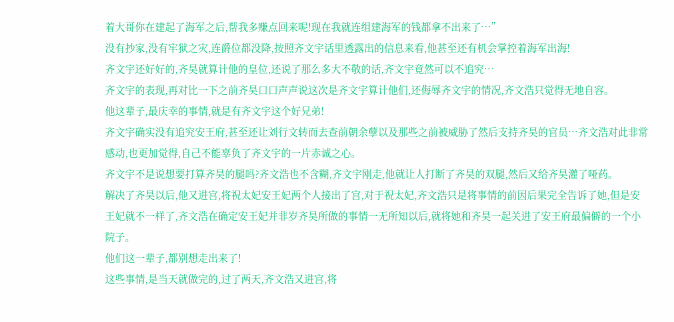着大哥你在建起了海军之后,帮我多赚点回来呢!现在我就连组建海军的钱都拿不出来了…”
没有抄家,没有牢狱之灾,连爵位都没降,按照齐文宇话里透露出的信息来看,他甚至还有机会掌控着海军出海!
齐文宇还好好的,齐昊就算计他的皇位,还说了那么多大不敬的话,齐文宇竟然可以不追究…
齐文宇的表现,再对比一下之前齐昊口口声声说这次是齐文宇算计他们,还侮辱齐文宇的情况,齐文浩只觉得无地自容。
他这辈子,最庆幸的事情,就是有齐文宇这个好兄弟!
齐文宇确实没有追究安王府,甚至还让刘行文转而去查前朝余孽以及那些之前被威胁了然后支持齐昊的官员…齐文浩对此非常感动,也更加觉得,自己不能辜负了齐文宇的一片赤诚之心。
齐文宇不是说想要打算齐昊的腿吗?齐文浩也不含糊,齐文宇刚走,他就让人打断了齐昊的双腿,然后又给齐昊灌了哑药。
解决了齐昊以后,他又进宫,将祝太妃安王妃两个人接出了宫,对于祝太妃,齐文浩只是将事情的前因后果完全告诉了她,但是安王妃就不一样了,齐文浩在确定安王妃并非岁齐昊所做的事情一无所知以后,就将她和齐昊一起关进了安王府最偏僻的一个小院子。
他们这一辈子,都别想走出来了!
这些事情,是当天就做完的,过了两天,齐文浩又进宫,将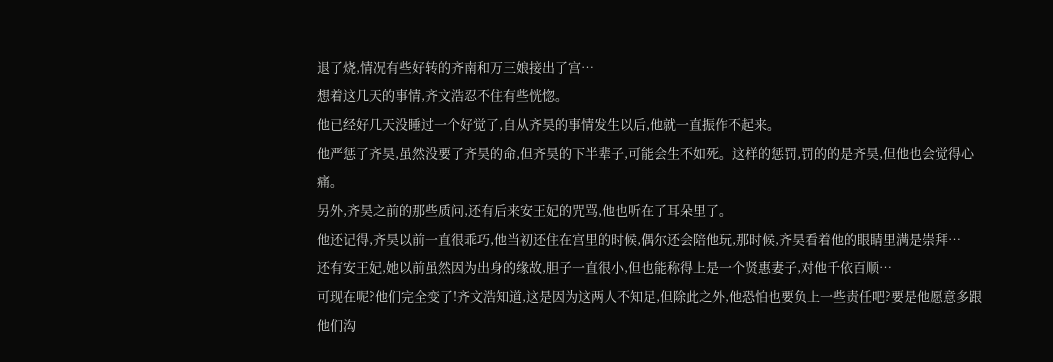退了烧,情况有些好转的齐南和万三娘接出了宫…
想着这几天的事情,齐文浩忍不住有些恍惚。
他已经好几天没睡过一个好觉了,自从齐昊的事情发生以后,他就一直振作不起来。
他严惩了齐昊,虽然没要了齐昊的命,但齐昊的下半辈子,可能会生不如死。这样的惩罚,罚的的是齐昊,但他也会觉得心痛。
另外,齐昊之前的那些质问,还有后来安王妃的咒骂,他也听在了耳朵里了。
他还记得,齐昊以前一直很乖巧,他当初还住在宫里的时候,偶尔还会陪他玩,那时候,齐昊看着他的眼睛里满是崇拜…
还有安王妃,她以前虽然因为出身的缘故,胆子一直很小,但也能称得上是一个贤惠妻子,对他千依百顺…
可现在呢?他们完全变了!齐文浩知道,这是因为这两人不知足,但除此之外,他恐怕也要负上一些责任吧?要是他愿意多跟他们沟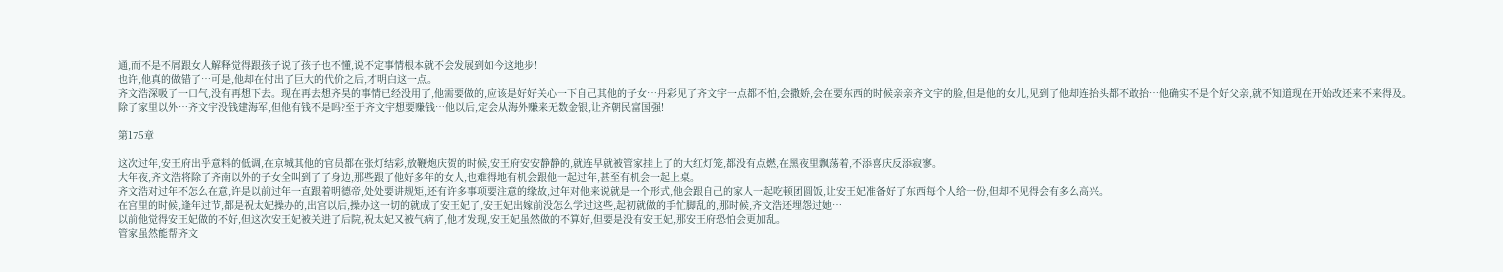通,而不是不屑跟女人解释觉得跟孩子说了孩子也不懂,说不定事情根本就不会发展到如今这地步!
也许,他真的做错了…可是,他却在付出了巨大的代价之后,才明白这一点。
齐文浩深吸了一口气,没有再想下去。现在再去想齐昊的事情已经没用了,他需要做的,应该是好好关心一下自己其他的子女…丹彩见了齐文宇一点都不怕,会撒娇,会在要东西的时候亲亲齐文宇的脸,但是他的女儿,见到了他却连抬头都不敢抬…他确实不是个好父亲,就不知道现在开始改还来不来得及。
除了家里以外…齐文宇没钱建海军,但他有钱不是吗?至于齐文宇想要赚钱…他以后,定会从海外赚来无数金银,让齐朝民富国强!

第175章

这次过年,安王府出乎意料的低调,在京城其他的官员都在张灯结彩,放鞭炮庆贺的时候,安王府安安静静的,就连早就被管家挂上了的大红灯笼,都没有点燃,在黑夜里飘荡着,不添喜庆反添寂寥。
大年夜,齐文浩将除了齐南以外的子女全叫到了了身边,那些跟了他好多年的女人,也难得地有机会跟他一起过年,甚至有机会一起上桌。
齐文浩对过年不怎么在意,许是以前过年一直跟着明德帝,处处要讲规矩,还有许多事项要注意的缘故,过年对他来说就是一个形式,他会跟自己的家人一起吃顿团圆饭,让安王妃准备好了东西每个人给一份,但却不见得会有多么高兴。
在宫里的时候,逢年过节,都是祝太妃操办的,出宫以后,操办这一切的就成了安王妃了,安王妃出嫁前没怎么学过这些,起初就做的手忙脚乱的,那时候,齐文浩还埋怨过她…
以前他觉得安王妃做的不好,但这次安王妃被关进了后院,祝太妃又被气病了,他才发现,安王妃虽然做的不算好,但要是没有安王妃,那安王府恐怕会更加乱。
管家虽然能帮齐文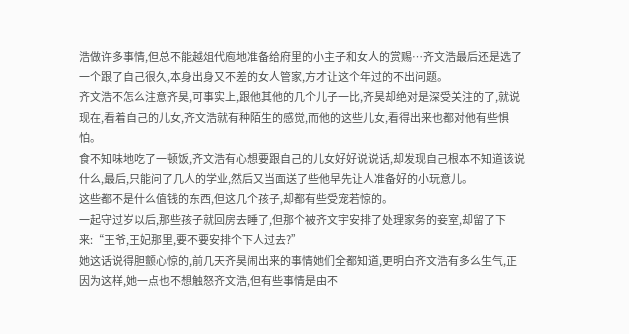浩做许多事情,但总不能越俎代庖地准备给府里的小主子和女人的赏赐…齐文浩最后还是选了一个跟了自己很久,本身出身又不差的女人管家,方才让这个年过的不出问题。
齐文浩不怎么注意齐昊,可事实上,跟他其他的几个儿子一比,齐昊却绝对是深受关注的了,就说现在,看着自己的儿女,齐文浩就有种陌生的感觉,而他的这些儿女,看得出来也都对他有些惧怕。
食不知味地吃了一顿饭,齐文浩有心想要跟自己的儿女好好说说话,却发现自己根本不知道该说什么,最后,只能问了几人的学业,然后又当面送了些他早先让人准备好的小玩意儿。
这些都不是什么值钱的东西,但这几个孩子,却都有些受宠若惊的。
一起守过岁以后,那些孩子就回房去睡了,但那个被齐文宇安排了处理家务的妾室,却留了下来:“王爷,王妃那里,要不要安排个下人过去?”
她这话说得胆颤心惊的,前几天齐昊闹出来的事情她们全都知道,更明白齐文浩有多么生气,正因为这样,她一点也不想触怒齐文浩,但有些事情是由不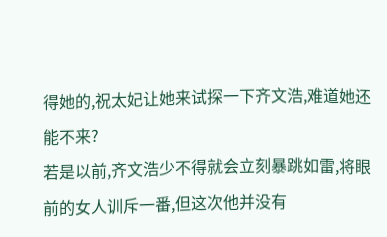得她的,祝太妃让她来试探一下齐文浩,难道她还能不来?
若是以前,齐文浩少不得就会立刻暴跳如雷,将眼前的女人训斥一番,但这次他并没有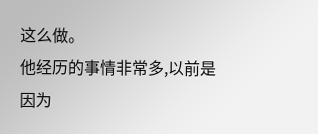这么做。
他经历的事情非常多,以前是因为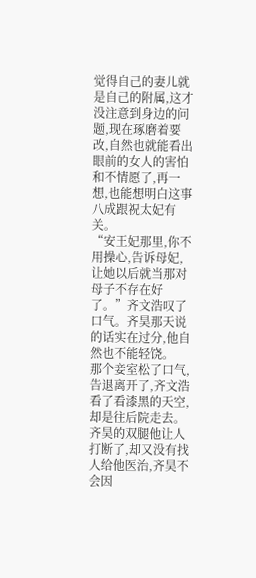觉得自己的妻儿就是自己的附属,这才没注意到身边的问题,现在琢磨着要改,自然也就能看出眼前的女人的害怕和不情愿了,再一想,也能想明白这事八成跟祝太妃有关。
“安王妃那里,你不用操心,告诉母妃,让她以后就当那对母子不存在好了。”齐文浩叹了口气。齐昊那天说的话实在过分,他自然也不能轻饶。
那个妾室松了口气,告退离开了,齐文浩看了看漆黑的天空,却是往后院走去。
齐昊的双腿他让人打断了,却又没有找人给他医治,齐昊不会因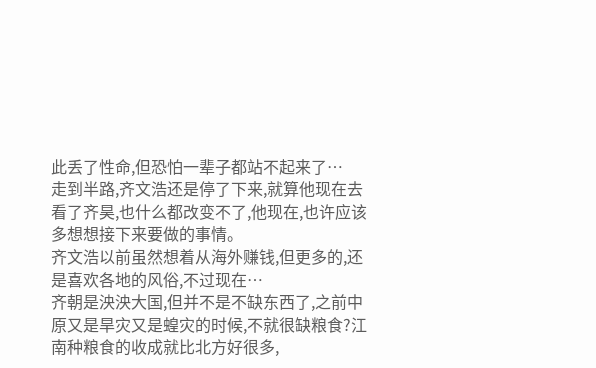此丢了性命,但恐怕一辈子都站不起来了…
走到半路,齐文浩还是停了下来,就算他现在去看了齐昊,也什么都改变不了,他现在,也许应该多想想接下来要做的事情。
齐文浩以前虽然想着从海外赚钱,但更多的,还是喜欢各地的风俗,不过现在…
齐朝是泱泱大国,但并不是不缺东西了,之前中原又是旱灾又是蝗灾的时候,不就很缺粮食?江南种粮食的收成就比北方好很多,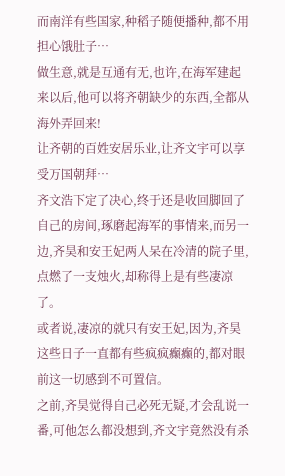而南洋有些国家,种稻子随便播种,都不用担心饿肚子…
做生意,就是互通有无,也许,在海军建起来以后,他可以将齐朝缺少的东西,全都从海外弄回来!
让齐朝的百姓安居乐业,让齐文宇可以享受万国朝拜…
齐文浩下定了决心,终于还是收回脚回了自己的房间,琢磨起海军的事情来,而另一边,齐昊和安王妃两人呆在冷清的院子里,点燃了一支烛火,却称得上是有些凄凉了。
或者说,凄凉的就只有安王妃,因为,齐昊这些日子一直都有些疯疯癫癫的,都对眼前这一切感到不可置信。
之前,齐昊觉得自己必死无疑,才会乱说一番,可他怎么都没想到,齐文宇竟然没有杀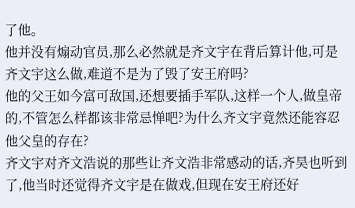了他。
他并没有煽动官员,那么必然就是齐文宇在背后算计他,可是齐文宇这么做,难道不是为了毁了安王府吗?
他的父王如今富可敌国,还想要插手军队,这样一个人,做皇帝的,不管怎么样都该非常忌惮吧?为什么齐文宇竟然还能容忍他父皇的存在?
齐文宇对齐文浩说的那些让齐文浩非常感动的话,齐昊也听到了,他当时还觉得齐文宇是在做戏,但现在安王府还好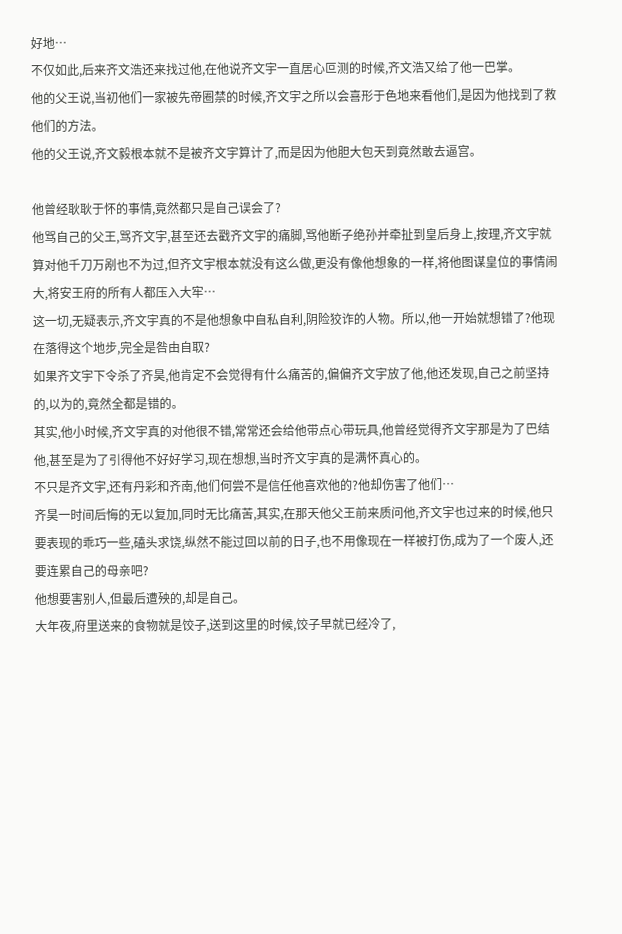好地…
不仅如此,后来齐文浩还来找过他,在他说齐文宇一直居心叵测的时候,齐文浩又给了他一巴掌。
他的父王说,当初他们一家被先帝圈禁的时候,齐文宇之所以会喜形于色地来看他们,是因为他找到了救他们的方法。
他的父王说,齐文毅根本就不是被齐文宇算计了,而是因为他胆大包天到竟然敢去逼宫。

他曾经耿耿于怀的事情,竟然都只是自己误会了?
他骂自己的父王,骂齐文宇,甚至还去戳齐文宇的痛脚,骂他断子绝孙并牵扯到皇后身上,按理,齐文宇就算对他千刀万剐也不为过,但齐文宇根本就没有这么做,更没有像他想象的一样,将他图谋皇位的事情闹大,将安王府的所有人都压入大牢…
这一切,无疑表示,齐文宇真的不是他想象中自私自利,阴险狡诈的人物。所以,他一开始就想错了?他现在落得这个地步,完全是咎由自取?
如果齐文宇下令杀了齐昊,他肯定不会觉得有什么痛苦的,偏偏齐文宇放了他,他还发现,自己之前坚持的,以为的,竟然全都是错的。
其实,他小时候,齐文宇真的对他很不错,常常还会给他带点心带玩具,他曾经觉得齐文宇那是为了巴结他,甚至是为了引得他不好好学习,现在想想,当时齐文宇真的是满怀真心的。
不只是齐文宇,还有丹彩和齐南,他们何尝不是信任他喜欢他的?他却伤害了他们…
齐昊一时间后悔的无以复加,同时无比痛苦,其实,在那天他父王前来质问他,齐文宇也过来的时候,他只要表现的乖巧一些,磕头求饶,纵然不能过回以前的日子,也不用像现在一样被打伤,成为了一个废人,还要连累自己的母亲吧?
他想要害别人,但最后遭殃的,却是自己。
大年夜,府里送来的食物就是饺子,送到这里的时候,饺子早就已经冷了,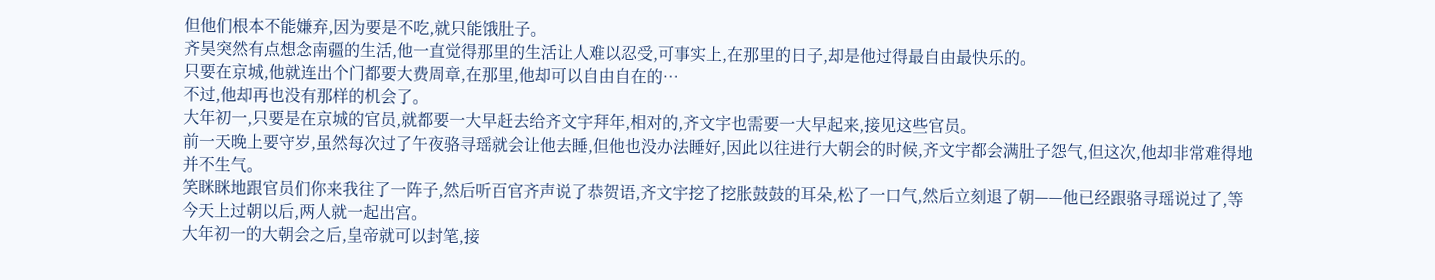但他们根本不能嫌弃,因为要是不吃,就只能饿肚子。
齐昊突然有点想念南疆的生活,他一直觉得那里的生活让人难以忍受,可事实上,在那里的日子,却是他过得最自由最快乐的。
只要在京城,他就连出个门都要大费周章,在那里,他却可以自由自在的…
不过,他却再也没有那样的机会了。
大年初一,只要是在京城的官员,就都要一大早赶去给齐文宇拜年,相对的,齐文宇也需要一大早起来,接见这些官员。
前一天晚上要守岁,虽然每次过了午夜骆寻瑶就会让他去睡,但他也没办法睡好,因此以往进行大朝会的时候,齐文宇都会满肚子怨气,但这次,他却非常难得地并不生气。
笑眯眯地跟官员们你来我往了一阵子,然后听百官齐声说了恭贺语,齐文宇挖了挖胀鼓鼓的耳朵,松了一口气,然后立刻退了朝——他已经跟骆寻瑶说过了,等今天上过朝以后,两人就一起出宫。
大年初一的大朝会之后,皇帝就可以封笔,接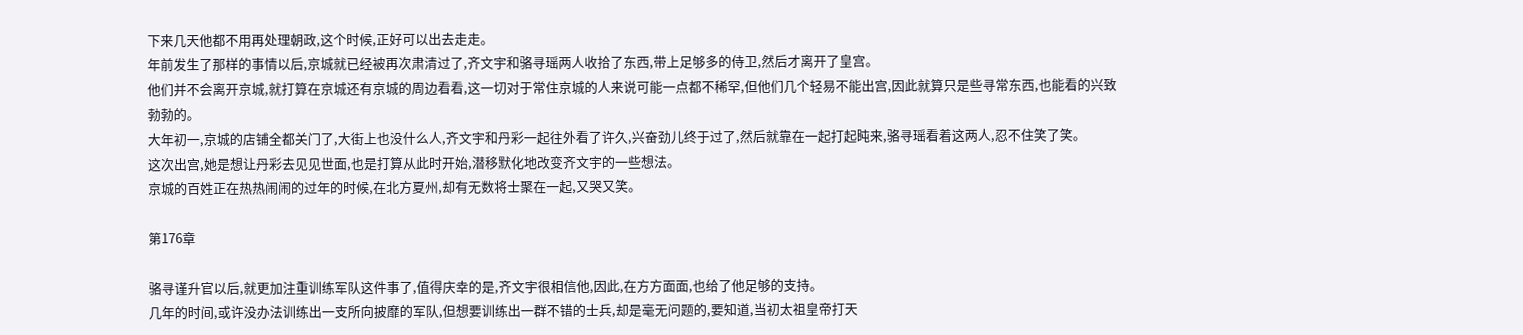下来几天他都不用再处理朝政,这个时候,正好可以出去走走。
年前发生了那样的事情以后,京城就已经被再次肃清过了,齐文宇和骆寻瑶两人收拾了东西,带上足够多的侍卫,然后才离开了皇宫。
他们并不会离开京城,就打算在京城还有京城的周边看看,这一切对于常住京城的人来说可能一点都不稀罕,但他们几个轻易不能出宫,因此就算只是些寻常东西,也能看的兴致勃勃的。
大年初一,京城的店铺全都关门了,大街上也没什么人,齐文宇和丹彩一起往外看了许久,兴奋劲儿终于过了,然后就靠在一起打起盹来,骆寻瑶看着这两人,忍不住笑了笑。
这次出宫,她是想让丹彩去见见世面,也是打算从此时开始,潜移默化地改变齐文宇的一些想法。
京城的百姓正在热热闹闹的过年的时候,在北方夏州,却有无数将士聚在一起,又哭又笑。

第176章

骆寻谨升官以后,就更加注重训练军队这件事了,值得庆幸的是,齐文宇很相信他,因此,在方方面面,也给了他足够的支持。
几年的时间,或许没办法训练出一支所向披靡的军队,但想要训练出一群不错的士兵,却是毫无问题的,要知道,当初太祖皇帝打天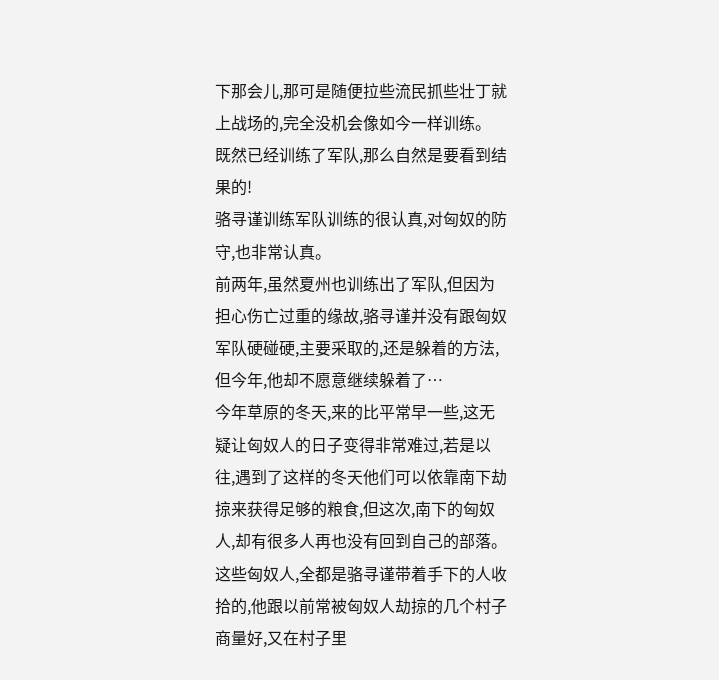下那会儿,那可是随便拉些流民抓些壮丁就上战场的,完全没机会像如今一样训练。
既然已经训练了军队,那么自然是要看到结果的!
骆寻谨训练军队训练的很认真,对匈奴的防守,也非常认真。
前两年,虽然夏州也训练出了军队,但因为担心伤亡过重的缘故,骆寻谨并没有跟匈奴军队硬碰硬,主要采取的,还是躲着的方法,但今年,他却不愿意继续躲着了…
今年草原的冬天,来的比平常早一些,这无疑让匈奴人的日子变得非常难过,若是以往,遇到了这样的冬天他们可以依靠南下劫掠来获得足够的粮食,但这次,南下的匈奴人,却有很多人再也没有回到自己的部落。
这些匈奴人,全都是骆寻谨带着手下的人收拾的,他跟以前常被匈奴人劫掠的几个村子商量好,又在村子里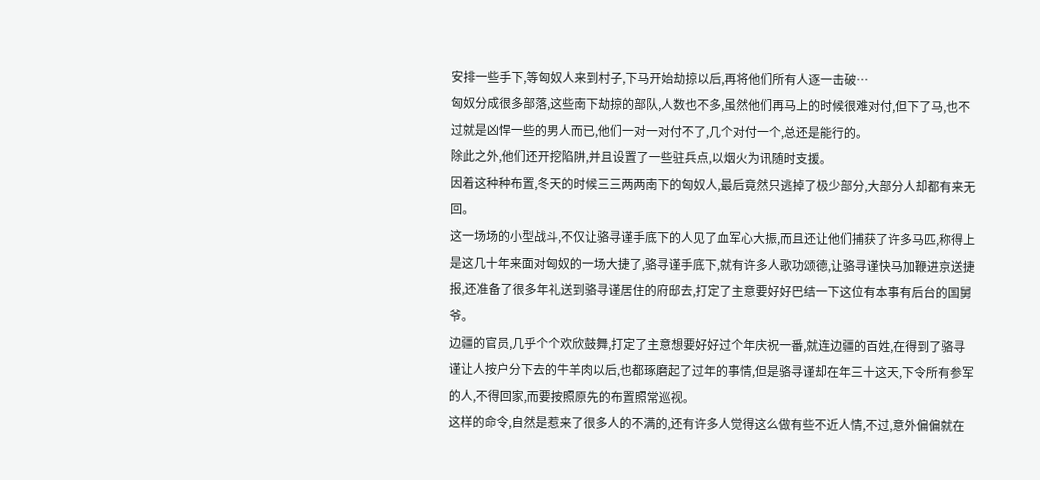安排一些手下,等匈奴人来到村子,下马开始劫掠以后,再将他们所有人逐一击破…
匈奴分成很多部落,这些南下劫掠的部队,人数也不多,虽然他们再马上的时候很难对付,但下了马,也不过就是凶悍一些的男人而已,他们一对一对付不了,几个对付一个,总还是能行的。
除此之外,他们还开挖陷阱,并且设置了一些驻兵点,以烟火为讯随时支援。
因着这种种布置,冬天的时候三三两两南下的匈奴人,最后竟然只逃掉了极少部分,大部分人却都有来无回。
这一场场的小型战斗,不仅让骆寻谨手底下的人见了血军心大振,而且还让他们捕获了许多马匹,称得上是这几十年来面对匈奴的一场大捷了,骆寻谨手底下,就有许多人歌功颂德,让骆寻谨快马加鞭进京送捷报,还准备了很多年礼送到骆寻谨居住的府邸去,打定了主意要好好巴结一下这位有本事有后台的国舅爷。
边疆的官员,几乎个个欢欣鼓舞,打定了主意想要好好过个年庆祝一番,就连边疆的百姓,在得到了骆寻谨让人按户分下去的牛羊肉以后,也都琢磨起了过年的事情,但是骆寻谨却在年三十这天,下令所有参军的人,不得回家,而要按照原先的布置照常巡视。
这样的命令,自然是惹来了很多人的不满的,还有许多人觉得这么做有些不近人情,不过,意外偏偏就在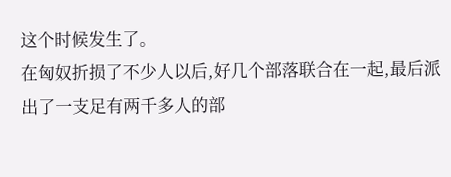这个时候发生了。
在匈奴折损了不少人以后,好几个部落联合在一起,最后派出了一支足有两千多人的部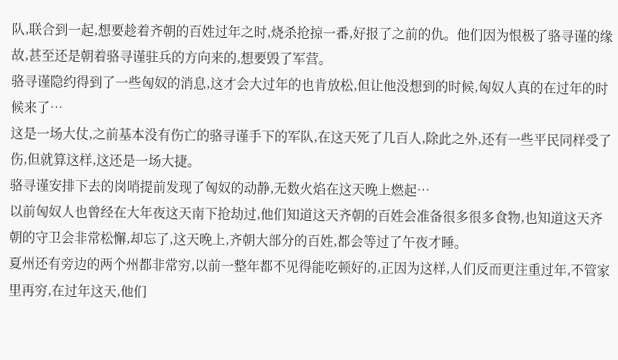队,联合到一起,想要趁着齐朝的百姓过年之时,烧杀抢掠一番,好报了之前的仇。他们因为恨极了骆寻谨的缘故,甚至还是朝着骆寻谨驻兵的方向来的,想要毁了军营。
骆寻谨隐约得到了一些匈奴的消息,这才会大过年的也肯放松,但让他没想到的时候,匈奴人真的在过年的时候来了…
这是一场大仗,之前基本没有伤亡的骆寻谨手下的军队,在这天死了几百人,除此之外,还有一些平民同样受了伤,但就算这样,这还是一场大捷。
骆寻谨安排下去的岗哨提前发现了匈奴的动静,无数火焰在这天晚上燃起…
以前匈奴人也曾经在大年夜这天南下抢劫过,他们知道这天齐朝的百姓会准备很多很多食物,也知道这天齐朝的守卫会非常松懈,却忘了,这天晚上,齐朝大部分的百姓,都会等过了午夜才睡。
夏州还有旁边的两个州都非常穷,以前一整年都不见得能吃顿好的,正因为这样,人们反而更注重过年,不管家里再穷,在过年这天,他们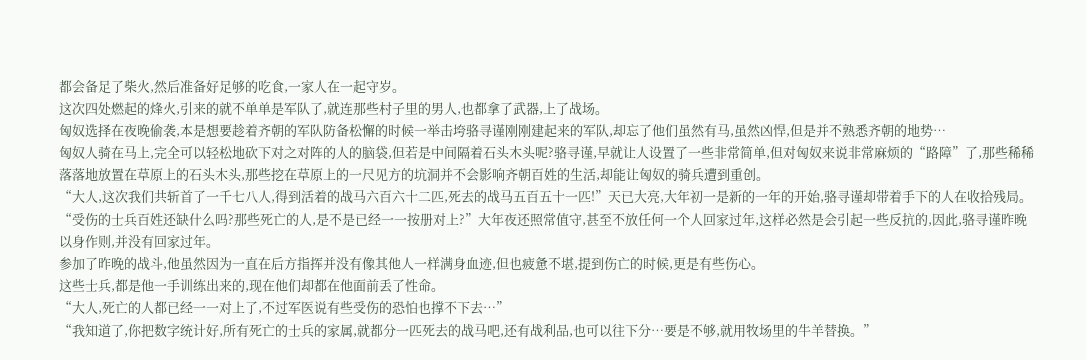都会备足了柴火,然后准备好足够的吃食,一家人在一起守岁。
这次四处燃起的烽火,引来的就不单单是军队了,就连那些村子里的男人,也都拿了武器,上了战场。
匈奴选择在夜晚偷袭,本是想要趁着齐朝的军队防备松懈的时候一举击垮骆寻谨刚刚建起来的军队,却忘了他们虽然有马,虽然凶悍,但是并不熟悉齐朝的地势…
匈奴人骑在马上,完全可以轻松地砍下对之对阵的人的脑袋,但若是中间隔着石头木头呢?骆寻谨,早就让人设置了一些非常简单,但对匈奴来说非常麻烦的“路障”了,那些稀稀落落地放置在草原上的石头木头,那些挖在草原上的一尺见方的坑洞并不会影响齐朝百姓的生活,却能让匈奴的骑兵遭到重创。
“大人,这次我们共斩首了一千七八人,得到活着的战马六百六十二匹,死去的战马五百五十一匹!”天已大亮,大年初一是新的一年的开始,骆寻谨却带着手下的人在收拾残局。
“受伤的士兵百姓还缺什么吗?那些死亡的人,是不是已经一一按册对上?”大年夜还照常值守,甚至不放任何一个人回家过年,这样必然是会引起一些反抗的,因此,骆寻谨昨晚以身作则,并没有回家过年。
参加了昨晚的战斗,他虽然因为一直在后方指挥并没有像其他人一样满身血迹,但也疲惫不堪,提到伤亡的时候,更是有些伤心。
这些士兵,都是他一手训练出来的,现在他们却都在他面前丢了性命。
“大人,死亡的人都已经一一对上了,不过军医说有些受伤的恐怕也撑不下去…”
“我知道了,你把数字统计好,所有死亡的士兵的家属,就都分一匹死去的战马吧,还有战利品,也可以往下分…要是不够,就用牧场里的牛羊替换。”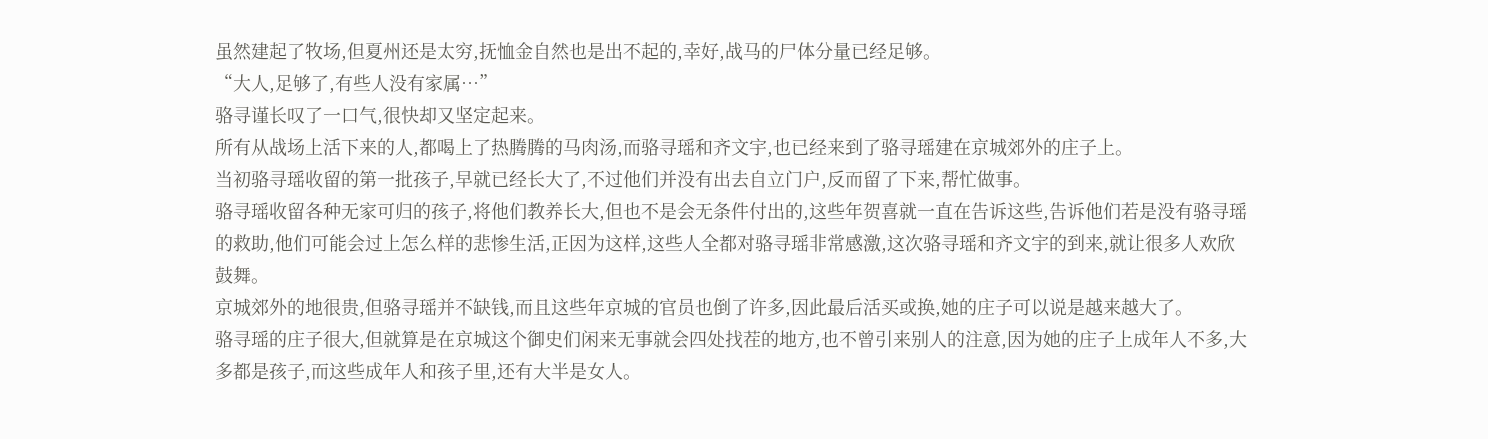虽然建起了牧场,但夏州还是太穷,抚恤金自然也是出不起的,幸好,战马的尸体分量已经足够。
“大人,足够了,有些人没有家属…”
骆寻谨长叹了一口气,很快却又坚定起来。
所有从战场上活下来的人,都喝上了热腾腾的马肉汤,而骆寻瑶和齐文宇,也已经来到了骆寻瑶建在京城郊外的庄子上。
当初骆寻瑶收留的第一批孩子,早就已经长大了,不过他们并没有出去自立门户,反而留了下来,帮忙做事。
骆寻瑶收留各种无家可归的孩子,将他们教养长大,但也不是会无条件付出的,这些年贺喜就一直在告诉这些,告诉他们若是没有骆寻瑶的救助,他们可能会过上怎么样的悲惨生活,正因为这样,这些人全都对骆寻瑶非常感激,这次骆寻瑶和齐文宇的到来,就让很多人欢欣鼓舞。
京城郊外的地很贵,但骆寻瑶并不缺钱,而且这些年京城的官员也倒了许多,因此最后活买或换,她的庄子可以说是越来越大了。
骆寻瑶的庄子很大,但就算是在京城这个御史们闲来无事就会四处找茬的地方,也不曾引来别人的注意,因为她的庄子上成年人不多,大多都是孩子,而这些成年人和孩子里,还有大半是女人。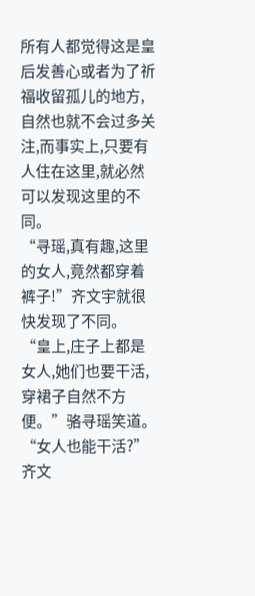所有人都觉得这是皇后发善心或者为了祈福收留孤儿的地方,自然也就不会过多关注,而事实上,只要有人住在这里,就必然可以发现这里的不同。
“寻瑶,真有趣,这里的女人,竟然都穿着裤子!”齐文宇就很快发现了不同。
“皇上,庄子上都是女人,她们也要干活,穿裙子自然不方便。”骆寻瑶笑道。
“女人也能干活?”齐文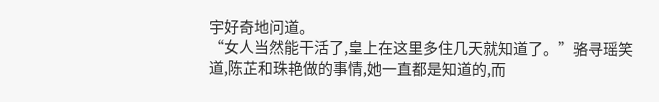宇好奇地问道。
“女人当然能干活了,皇上在这里多住几天就知道了。”骆寻瑶笑道,陈芷和珠艳做的事情,她一直都是知道的,而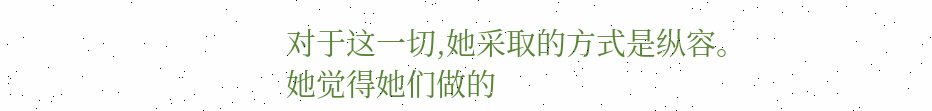对于这一切,她采取的方式是纵容。
她觉得她们做的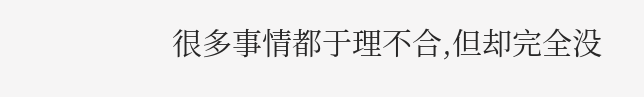很多事情都于理不合,但却完全没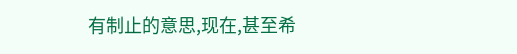有制止的意思,现在,甚至希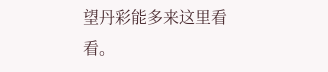望丹彩能多来这里看看。